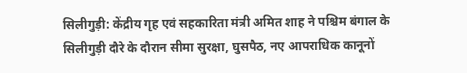सिलीगुड़ी: केंद्रीय गृह एवं सहकारिता मंत्री अमित शाह ने पश्चिम बंगाल के सिलीगुड़ी दौरे के दौरान सीमा सुरक्षा, घुसपैठ, नए आपराधिक कानूनों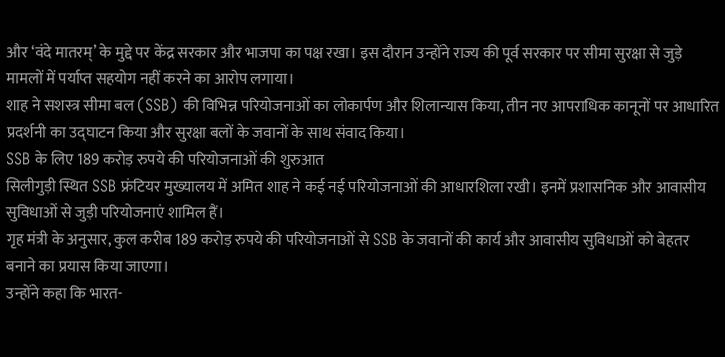और ‘वंदे मातरम्’ के मुद्दे पर केंद्र सरकार और भाजपा का पक्ष रखा। इस दौरान उन्होंने राज्य की पूर्व सरकार पर सीमा सुरक्षा से जुड़े मामलों में पर्याप्त सहयोग नहीं करने का आरोप लगाया।
शाह ने सशस्त्र सीमा बल (SSB) की विभिन्न परियोजनाओं का लोकार्पण और शिलान्यास किया, तीन नए आपराधिक कानूनों पर आधारित प्रदर्शनी का उद्घाटन किया और सुरक्षा बलों के जवानों के साथ संवाद किया।
SSB के लिए 189 करोड़ रुपये की परियोजनाओं की शुरुआत
सिलीगुड़ी स्थित SSB फ्रंटियर मुख्यालय में अमित शाह ने कई नई परियोजनाओं की आधारशिला रखी। इनमें प्रशासनिक और आवासीय सुविधाओं से जुड़ी परियोजनाएं शामिल हैं।
गृह मंत्री के अनुसार, कुल करीब 189 करोड़ रुपये की परियोजनाओं से SSB के जवानों की कार्य और आवासीय सुविधाओं को बेहतर बनाने का प्रयास किया जाएगा।
उन्होंने कहा कि भारत-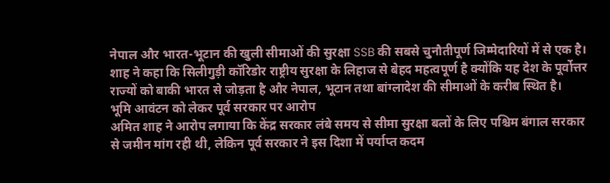नेपाल और भारत-भूटान की खुली सीमाओं की सुरक्षा SSB की सबसे चुनौतीपूर्ण जिम्मेदारियों में से एक है।
शाह ने कहा कि सिलीगुड़ी कॉरिडोर राष्ट्रीय सुरक्षा के लिहाज से बेहद महत्वपूर्ण है क्योंकि यह देश के पूर्वोत्तर राज्यों को बाकी भारत से जोड़ता है और नेपाल, भूटान तथा बांग्लादेश की सीमाओं के करीब स्थित है।
भूमि आवंटन को लेकर पूर्व सरकार पर आरोप
अमित शाह ने आरोप लगाया कि केंद्र सरकार लंबे समय से सीमा सुरक्षा बलों के लिए पश्चिम बंगाल सरकार से जमीन मांग रही थी, लेकिन पूर्व सरकार ने इस दिशा में पर्याप्त कदम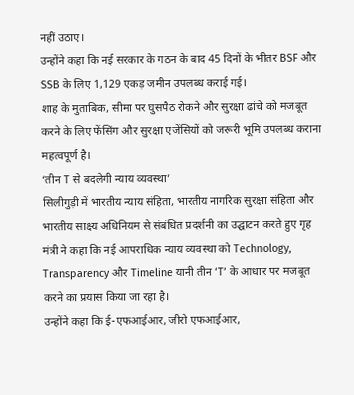नहीं उठाए।
उन्होंने कहा कि नई सरकार के गठन के बाद 45 दिनों के भीतर BSF और SSB के लिए 1,129 एकड़ जमीन उपलब्ध कराई गई।
शाह के मुताबिक, सीमा पर घुसपैठ रोकने और सुरक्षा ढांचे को मजबूत करने के लिए फेंसिंग और सुरक्षा एजेंसियों को जरूरी भूमि उपलब्ध कराना महत्वपूर्ण है।
‘तीन T से बदलेगी न्याय व्यवस्था’
सिलीगुड़ी में भारतीय न्याय संहिता, भारतीय नागरिक सुरक्षा संहिता और भारतीय साक्ष्य अधिनियम से संबंधित प्रदर्शनी का उद्घाटन करते हुए गृह मंत्री ने कहा कि नई आपराधिक न्याय व्यवस्था को Technology, Transparency और Timeline यानी तीन ‘T’ के आधार पर मजबूत करने का प्रयास किया जा रहा है।
उन्होंने कहा कि ई-एफआईआर, जीरो एफआईआर,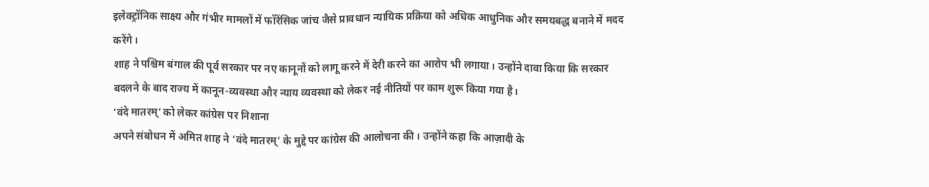इलेक्ट्रॉनिक साक्ष्य और गंभीर मामलों में फॉरेंसिक जांच जैसे प्रावधान न्यायिक प्रक्रिया को अधिक आधुनिक और समयबद्ध बनाने में मदद करेंगे।
शाह ने पश्चिम बंगाल की पूर्व सरकार पर नए कानूनों को लागू करने में देरी करने का आरोप भी लगाया। उन्होंने दावा किया कि सरकार बदलने के बाद राज्य में कानून-व्यवस्था और न्याय व्यवस्था को लेकर नई नीतियों पर काम शुरू किया गया है।
‘वंदे मातरम्’ को लेकर कांग्रेस पर निशाना
अपने संबोधन में अमित शाह ने ‘वंदे मातरम्’ के मुद्दे पर कांग्रेस की आलोचना की। उन्होंने कहा कि आज़ादी के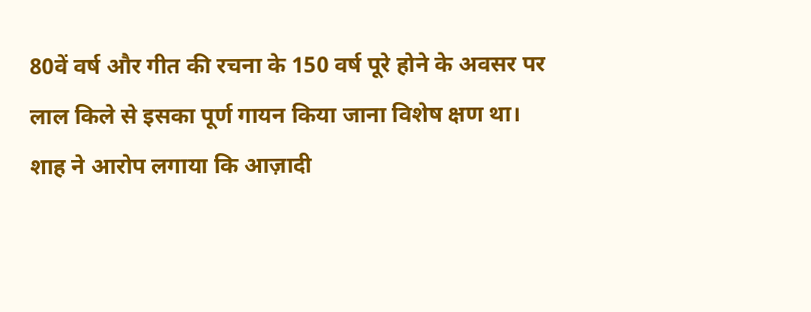80वें वर्ष और गीत की रचना के 150 वर्ष पूरे होने के अवसर पर लाल किले से इसका पूर्ण गायन किया जाना विशेष क्षण था।
शाह ने आरोप लगाया कि आज़ादी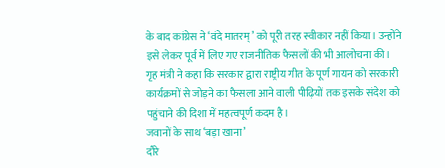के बाद कांग्रेस ने ‘वंदे मातरम्’ को पूरी तरह स्वीकार नहीं किया। उन्होंने इसे लेकर पूर्व में लिए गए राजनीतिक फैसलों की भी आलोचना की।
गृह मंत्री ने कहा कि सरकार द्वारा राष्ट्रीय गीत के पूर्ण गायन को सरकारी कार्यक्रमों से जोड़ने का फैसला आने वाली पीढ़ियों तक इसके संदेश को पहुंचाने की दिशा में महत्वपूर्ण कदम है।
जवानों के साथ ‘बड़ा खाना’
दौरे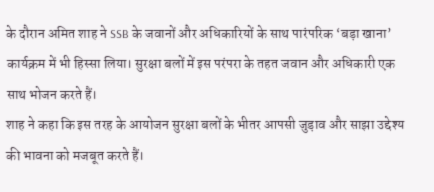के दौरान अमित शाह ने SSB के जवानों और अधिकारियों के साथ पारंपरिक ‘बड़ा खाना’ कार्यक्रम में भी हिस्सा लिया। सुरक्षा बलों में इस परंपरा के तहत जवान और अधिकारी एक साथ भोजन करते हैं।
शाह ने कहा कि इस तरह के आयोजन सुरक्षा बलों के भीतर आपसी जुड़ाव और साझा उद्देश्य की भावना को मजबूत करते हैं।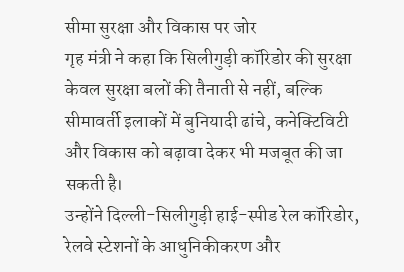सीमा सुरक्षा और विकास पर जोर
गृह मंत्री ने कहा कि सिलीगुड़ी कॉरिडोर की सुरक्षा केवल सुरक्षा बलों की तैनाती से नहीं, बल्कि सीमावर्ती इलाकों में बुनियादी ढांचे, कनेक्टिविटी और विकास को बढ़ावा देकर भी मजबूत की जा सकती है।
उन्होंने दिल्ली-सिलीगुड़ी हाई-स्पीड रेल कॉरिडोर, रेलवे स्टेशनों के आधुनिकीकरण और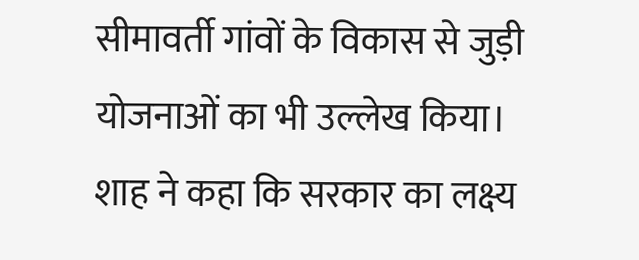सीमावर्ती गांवों के विकास से जुड़ी योजनाओं का भी उल्लेख किया।
शाह ने कहा कि सरकार का लक्ष्य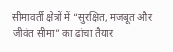सीमावर्ती क्षेत्रों में “सुरक्षित, मजबूत और जीवंत सीमा” का ढांचा तैयार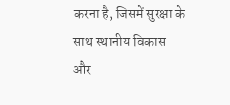करना है, जिसमें सुरक्षा के साथ स्थानीय विकास और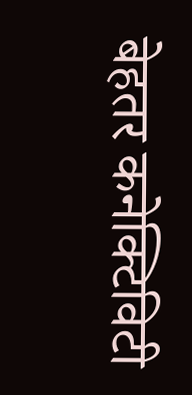बेहतर कनेक्टिविटी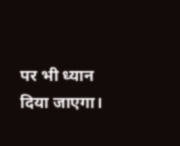पर भी ध्यान दिया जाएगा।